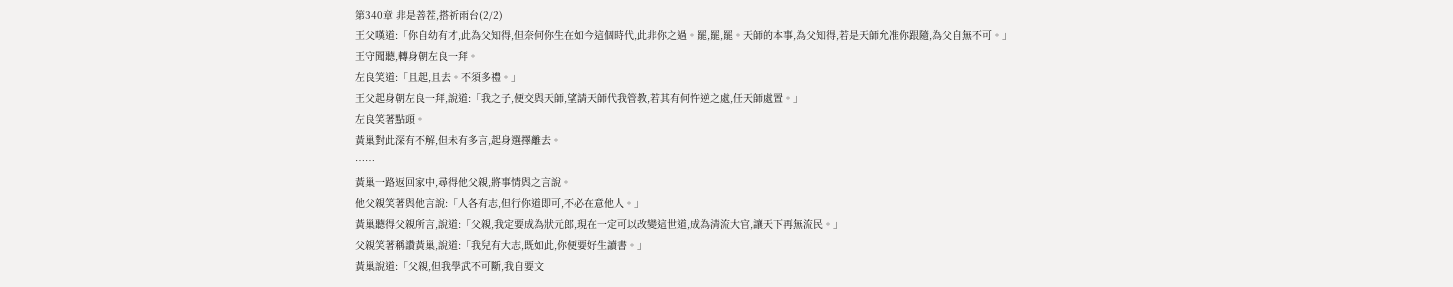第340章 非是善茬,搭祈雨台(2/2)
王父嘆道:「你自幼有才,此為父知得,但奈何你生在如今這個時代,此非你之過。罷,罷,罷。天師的本事,為父知得,若是天師允准你跟隨,為父自無不可。」
王守聞聽,轉身朝左良一拜。
左良笑道:「且起,且去。不須多禮。」
王父起身朝左良一拜,說道:「我之子,便交與天師,望請天師代我管教,若其有何忤逆之處,任天師處置。」
左良笑著點頭。
黃巢對此深有不解,但未有多言,起身選擇離去。
……
黃巢一路返回家中,尋得他父親,將事情與之言說。
他父親笑著與他言說:「人各有志,但行你道即可,不必在意他人。」
黃巢聽得父親所言,說道:「父親,我定要成為狀元郎,現在一定可以改變這世道,成為清流大官,讓天下再無流民。」
父親笑著稱讚黃巢,說道:「我兒有大志,既如此,你便要好生讀書。」
黃巢說道:「父親,但我學武不可斷,我自要文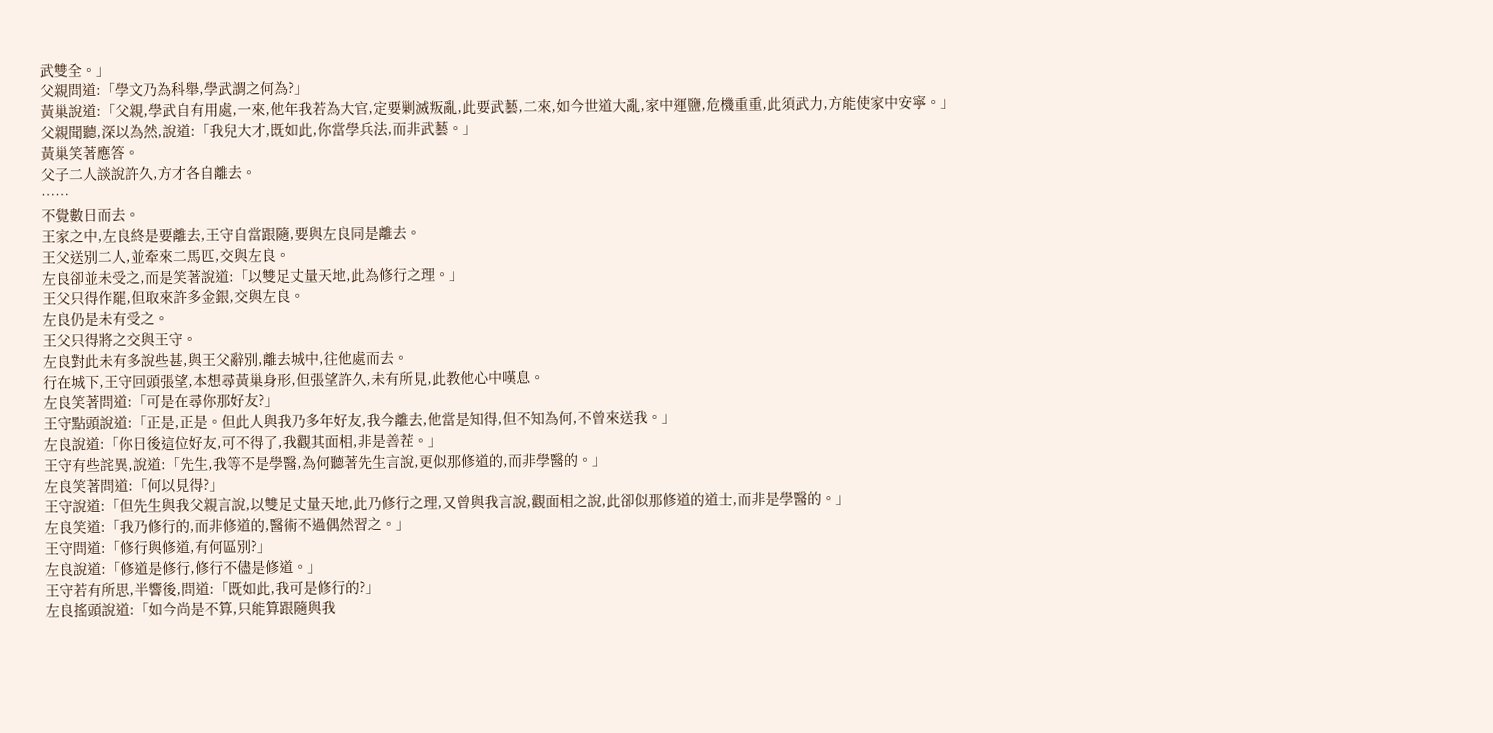武雙全。」
父親問道:「學文乃為科舉,學武謂之何為?」
黃巢說道:「父親,學武自有用處,一來,他年我若為大官,定要剿滅叛亂,此要武藝,二來,如今世道大亂,家中運鹽,危機重重,此須武力,方能使家中安寧。」
父親聞聽,深以為然,說道:「我兒大才,既如此,你當學兵法,而非武藝。」
黃巢笑著應答。
父子二人談說許久,方才各自離去。
……
不覺數日而去。
王家之中,左良終是要離去,王守自當跟隨,要與左良同是離去。
王父送別二人,並牽來二馬匹,交與左良。
左良卻並未受之,而是笑著說道:「以雙足丈量天地,此為修行之理。」
王父只得作罷,但取來許多金銀,交與左良。
左良仍是未有受之。
王父只得將之交與王守。
左良對此未有多說些甚,與王父辭別,離去城中,往他處而去。
行在城下,王守回頭張望,本想尋黃巢身形,但張望許久,未有所見,此教他心中嘆息。
左良笑著問道:「可是在尋你那好友?」
王守點頭說道:「正是,正是。但此人與我乃多年好友,我今離去,他當是知得,但不知為何,不曾來送我。」
左良說道:「你日後這位好友,可不得了,我觀其面相,非是善茬。」
王守有些詫異,說道:「先生,我等不是學醫,為何聽著先生言說,更似那修道的,而非學醫的。」
左良笑著問道:「何以見得?」
王守說道:「但先生與我父親言說,以雙足丈量天地,此乃修行之理,又曾與我言說,觀面相之說,此卻似那修道的道士,而非是學醫的。」
左良笑道:「我乃修行的,而非修道的,醫術不過偶然習之。」
王守問道:「修行與修道,有何區別?」
左良說道:「修道是修行,修行不儘是修道。」
王守若有所思,半響後,問道:「既如此,我可是修行的?」
左良搖頭說道:「如今尚是不算,只能算跟隨與我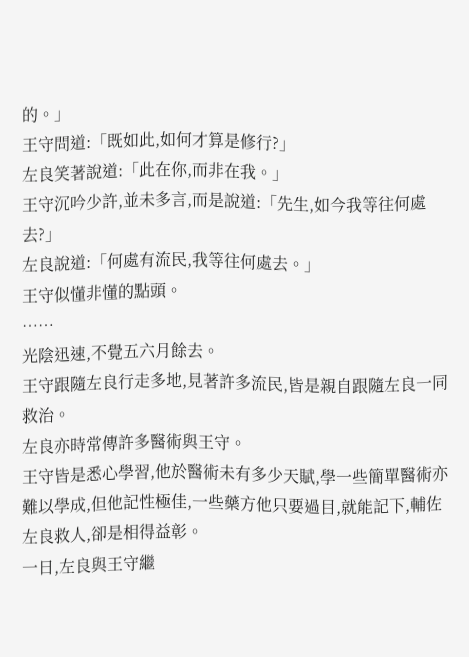的。」
王守問道:「既如此,如何才算是修行?」
左良笑著說道:「此在你,而非在我。」
王守沉吟少許,並未多言,而是說道:「先生,如今我等往何處去?」
左良說道:「何處有流民,我等往何處去。」
王守似懂非懂的點頭。
……
光陰迅速,不覺五六月餘去。
王守跟隨左良行走多地,見著許多流民,皆是親自跟隨左良一同救治。
左良亦時常傳許多醫術與王守。
王守皆是悉心學習,他於醫術未有多少天賦,學一些簡單醫術亦難以學成,但他記性極佳,一些藥方他只要過目,就能記下,輔佐左良救人,卻是相得益彰。
一日,左良與王守繼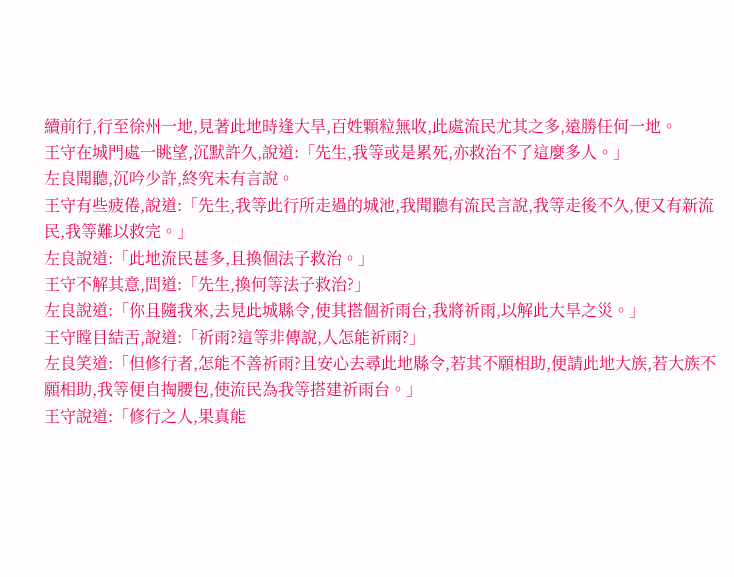續前行,行至徐州一地,見著此地時逢大旱,百姓顆粒無收,此處流民尤其之多,遠勝任何一地。
王守在城門處一眺望,沉默許久,說道:「先生,我等或是累死,亦救治不了這麼多人。」
左良聞聽,沉吟少許,終究未有言說。
王守有些疲倦,說道:「先生,我等此行所走過的城池,我聞聽有流民言說,我等走後不久,便又有新流民,我等難以救完。」
左良說道:「此地流民甚多,且換個法子救治。」
王守不解其意,問道:「先生,換何等法子救治?」
左良說道:「你且隨我來,去見此城縣令,使其搭個祈雨台,我將祈雨,以解此大旱之災。」
王守瞠目結舌,說道:「祈雨?這等非傳說,人怎能祈雨?」
左良笑道:「但修行者,怎能不善祈雨?且安心去尋此地縣令,若其不願相助,便請此地大族,若大族不願相助,我等便自掏腰包,使流民為我等搭建祈雨台。」
王守說道:「修行之人,果真能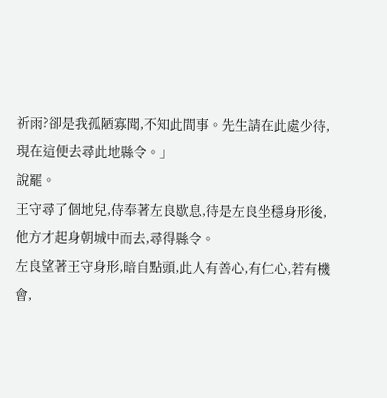祈雨?卻是我孤陋寡聞,不知此間事。先生請在此處少待,現在這便去尋此地縣令。」
說罷。
王守尋了個地兒,侍奉著左良歇息,待是左良坐穩身形後,他方才起身朝城中而去,尋得縣令。
左良望著王守身形,暗自點頭,此人有善心,有仁心,若有機會,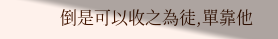倒是可以收之為徒,單靠他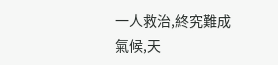一人救治,終究難成氣候,天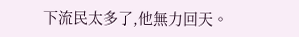下流民太多了,他無力回天。